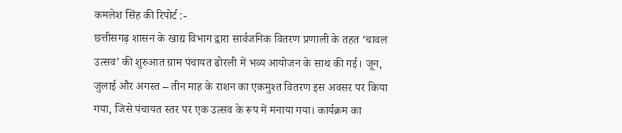कमलेश सिंह की रिपोर्ट :-
छत्तीसगढ़ शासन के खाद्य विभाग द्वारा सार्वजनिक वितरण प्रणाली के तहत ‘चावल उत्सव’ की शुरुआत ग्राम पंचायत ढोरली में भव्य आयोजन के साथ की गई। जून, जुलाई और अगस्त – तीन माह के राशन का एकमुश्त वितरण इस अवसर पर किया गया, जिसे पंचायत स्तर पर एक उत्सव के रूप में मनाया गया। कार्यक्रम का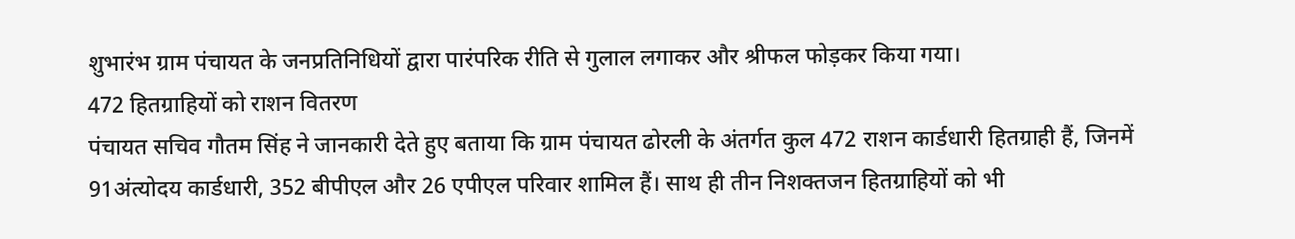शुभारंभ ग्राम पंचायत के जनप्रतिनिधियों द्वारा पारंपरिक रीति से गुलाल लगाकर और श्रीफल फोड़कर किया गया।
472 हितग्राहियों को राशन वितरण
पंचायत सचिव गौतम सिंह ने जानकारी देते हुए बताया कि ग्राम पंचायत ढोरली के अंतर्गत कुल 472 राशन कार्डधारी हितग्राही हैं, जिनमें 91अंत्योदय कार्डधारी, 352 बीपीएल और 26 एपीएल परिवार शामिल हैं। साथ ही तीन निशक्तजन हितग्राहियों को भी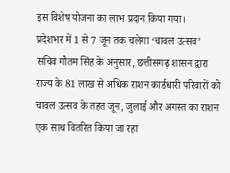इस विशेष योजना का लाभ प्रदान किया गया।
प्रदेशभर में 1 से 7 जून तक चलेगा ‘चावल उत्सव’
सचिव गौतम सिंह के अनुसार, छत्तीसगढ़ शासन द्वारा राज्य के 81 लाख से अधिक राशन कार्डधारी परिवारों को चावल उत्सव के तहत जून, जुलाई और अगस्त का राशन एक साथ वितरित किया जा रहा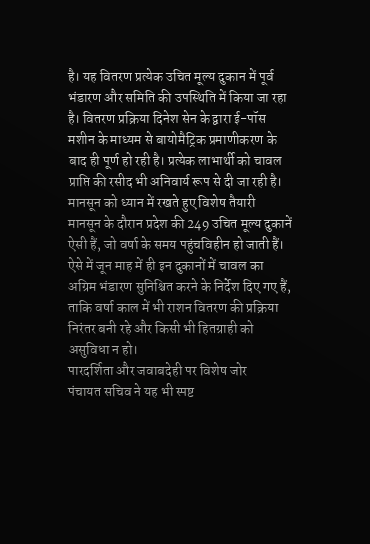है। यह वितरण प्रत्येक उचित मूल्य दुकान में पूर्व भंडारण और समिति की उपस्थिति में किया जा रहा है। वितरण प्रक्रिया दिनेश सेन के द्वारा ई-पॉस मशीन के माध्यम से बायोमैट्रिक प्रमाणीकरण के बाद ही पूर्ण हो रही है। प्रत्येक लाभार्थी को चावल प्राप्ति की रसीद भी अनिवार्य रूप से दी जा रही है।
मानसून को ध्यान में रखते हुए विशेष तैयारी
मानसून के दौरान प्रदेश की 249 उचित मूल्य दुकानें ऐसी हैं, जो वर्षा के समय पहुंचविहीन हो जाती हैं। ऐसे में जून माह में ही इन दुकानों में चावल का अग्रिम भंडारण सुनिश्चित करने के निर्देश दिए गए हैं, ताकि वर्षा काल में भी राशन वितरण की प्रक्रिया निरंतर बनी रहे और किसी भी हितग्राही को असुविधा न हो।
पारदर्शिता और जवाबदेही पर विशेष जोर
पंचायत सचिव ने यह भी स्पष्ट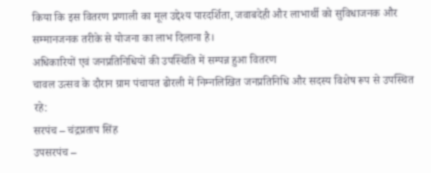किया कि इस वितरण प्रणाली का मूल उद्देश्य पारदर्शिता, जवाबदेही और लाभार्थी को सुविधाजनक और सम्मानजनक तरीके से योजना का लाभ दिलाना है।
अधिकारियों एवं जनप्रतिनिधियों की उपस्थिति में सम्पन्न हुआ वितरण
चावल उत्सव के दौरान ग्राम पंचायत ढोरली में निम्नलिखित जनप्रतिनिधि और सदस्य विशेष रूप से उपस्थित रहे:
सरपंच – चंद्रप्रताप सिंह
उपसरपंच –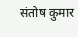संतोष कुमार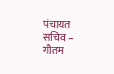पंचायत सचिव – गौतम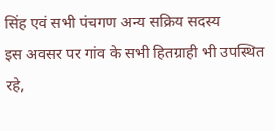सिंह एवं सभी पंचगण अन्य सक्रिय सदस्य
इस अवसर पर गांव के सभी हितग्राही भी उपस्थित रहे,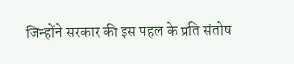जिन्होंने सरकार की इस पहल के प्रति संतोष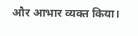और आभार व्यक्त किया।